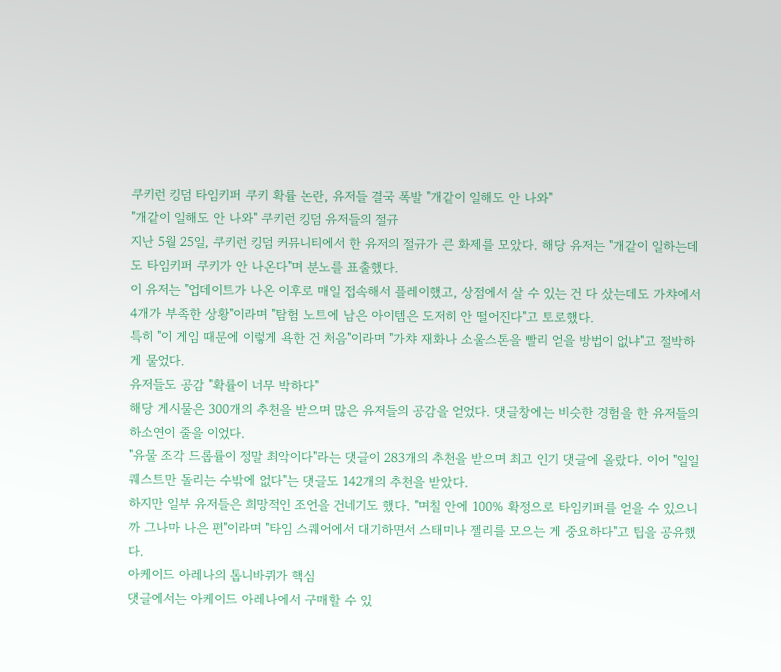쿠키런 킹덤 타임키퍼 쿠키 확률 논란, 유저들 결국 폭발 "개같이 일해도 안 나와"
"개같이 일해도 안 나와" 쿠키런 킹덤 유저들의 절규
지난 5월 25일, 쿠키런 킹덤 커뮤니티에서 한 유저의 절규가 큰 화제를 모았다. 해당 유저는 "개같이 일하는데도 타임키퍼 쿠키가 안 나온다"며 분노를 표출했다.
이 유저는 "업데이트가 나온 이후로 매일 접속해서 플레이했고, 상점에서 살 수 있는 건 다 샀는데도 가챠에서 4개가 부족한 상황"이라며 "탐험 노트에 남은 아이템은 도저히 안 떨어진다"고 토로했다.
특히 "이 게임 때문에 이렇게 욕한 건 처음"이라며 "가챠 재화나 소울스톤을 빨리 얻을 방법이 없냐"고 절박하게 물었다.
유저들도 공감 "확률이 너무 박하다"
해당 게시물은 300개의 추천을 받으며 많은 유저들의 공감을 얻었다. 댓글창에는 비슷한 경험을 한 유저들의 하소연이 줄을 이었다.
"유물 조각 드롭률이 정말 최악이다"라는 댓글이 283개의 추천을 받으며 최고 인기 댓글에 올랐다. 이어 "일일 퀘스트만 돌리는 수밖에 없다"는 댓글도 142개의 추천을 받았다.
하지만 일부 유저들은 희망적인 조언을 건네기도 했다. "며칠 안에 100% 확정으로 타임키퍼를 얻을 수 있으니까 그나마 나은 편"이라며 "타임 스퀘어에서 대기하면서 스태미나 젤리를 모으는 게 중요하다"고 팁을 공유했다.
아케이드 아레나의 톱니바퀴가 핵심
댓글에서는 아케이드 아레나에서 구매할 수 있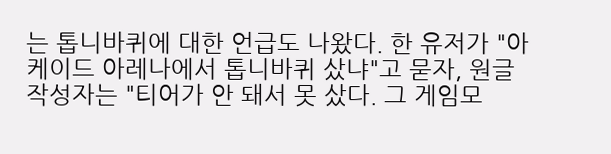는 톱니바퀴에 대한 언급도 나왔다. 한 유저가 "아케이드 아레나에서 톱니바퀴 샀냐"고 묻자, 원글 작성자는 "티어가 안 돼서 못 샀다. 그 게임모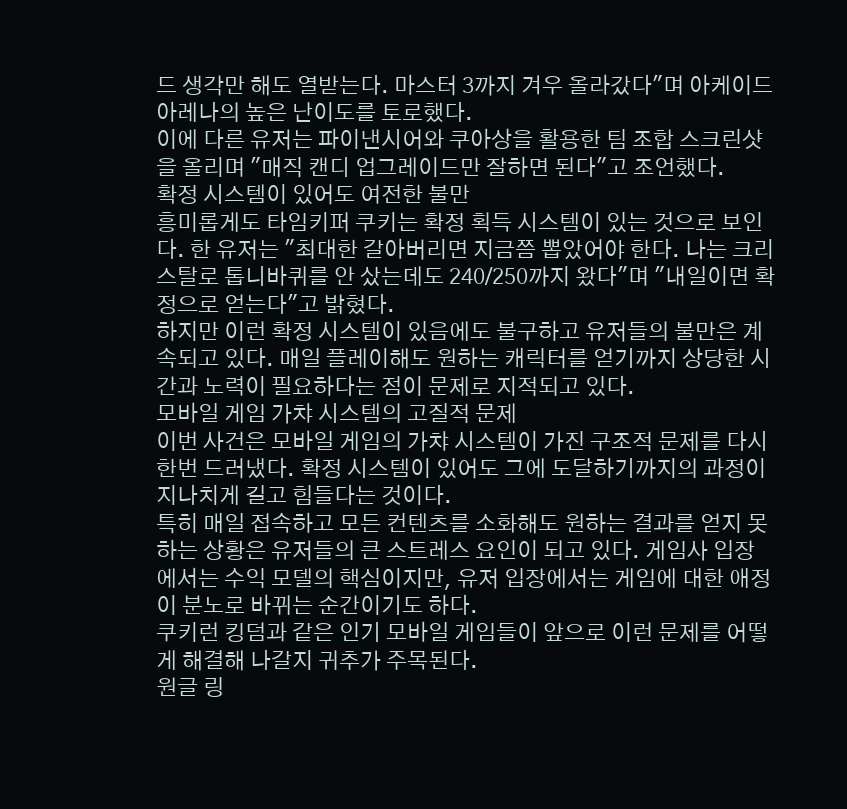드 생각만 해도 열받는다. 마스터 3까지 겨우 올라갔다"며 아케이드 아레나의 높은 난이도를 토로했다.
이에 다른 유저는 파이낸시어와 쿠아상을 활용한 팀 조합 스크린샷을 올리며 "매직 캔디 업그레이드만 잘하면 된다"고 조언했다.
확정 시스템이 있어도 여전한 불만
흥미롭게도 타임키퍼 쿠키는 확정 획득 시스템이 있는 것으로 보인다. 한 유저는 "최대한 갈아버리면 지금쯤 뽑았어야 한다. 나는 크리스탈로 톱니바퀴를 안 샀는데도 240/250까지 왔다"며 "내일이면 확정으로 얻는다"고 밝혔다.
하지만 이런 확정 시스템이 있음에도 불구하고 유저들의 불만은 계속되고 있다. 매일 플레이해도 원하는 캐릭터를 얻기까지 상당한 시간과 노력이 필요하다는 점이 문제로 지적되고 있다.
모바일 게임 가챠 시스템의 고질적 문제
이번 사건은 모바일 게임의 가챠 시스템이 가진 구조적 문제를 다시 한번 드러냈다. 확정 시스템이 있어도 그에 도달하기까지의 과정이 지나치게 길고 힘들다는 것이다.
특히 매일 접속하고 모든 컨텐츠를 소화해도 원하는 결과를 얻지 못하는 상황은 유저들의 큰 스트레스 요인이 되고 있다. 게임사 입장에서는 수익 모델의 핵심이지만, 유저 입장에서는 게임에 대한 애정이 분노로 바뀌는 순간이기도 하다.
쿠키런 킹덤과 같은 인기 모바일 게임들이 앞으로 이런 문제를 어떻게 해결해 나갈지 귀추가 주목된다.
원글 링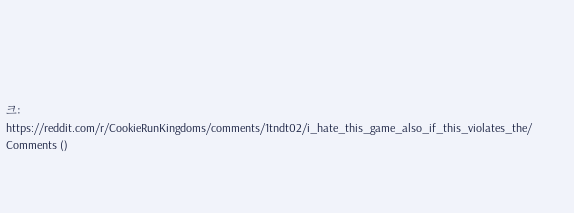크: https://reddit.com/r/CookieRunKingdoms/comments/1tndt02/i_hate_this_game_also_if_this_violates_the/
Comments ()